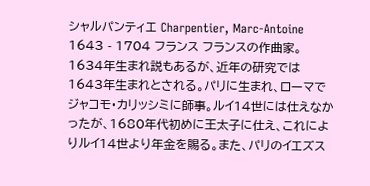シャルパンティエ Charpentier, Marc-Antoine 1643 - 1704 フランス フランスの作曲家。1634年生まれ説もあるが、近年の研究では1643年生まれとされる。パリに生まれ、ローマでジャコモ・カリッシミに師事。ルイ14世には仕えなかったが、1680年代初めに王太子に仕え、これによりルイ14世より年金を賜る。また、パリのイエズス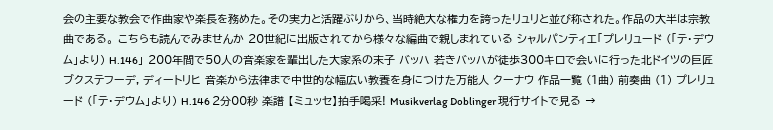会の主要な教会で作曲家や楽長を務めた。その実力と活躍ぶりから、当時絶大な権力を誇ったリュリと並び称された。作品の大半は宗教曲である。 こちらも読んでみませんか 20世紀に出版されてから様々な編曲で親しまれている シャルパンティエ「プレリュード (「テ・デウム」より) H.146」 200年間で50人の音楽家を輩出した大家系の末子 バッハ 若きバッハが徒歩300キロで会いに行った北ドイツの巨匠 ブクステフーデ, ディートリヒ 音楽から法律まで中世的な幅広い教養を身につけた万能人 クーナウ 作品一覧 (1曲) 前奏曲 (1) プレリュード (「テ・デウム」より) H.146 2分00秒 楽譜 【ミュッセ】拍手喝采! Musikverlag Doblinger 現行サイトで見る →